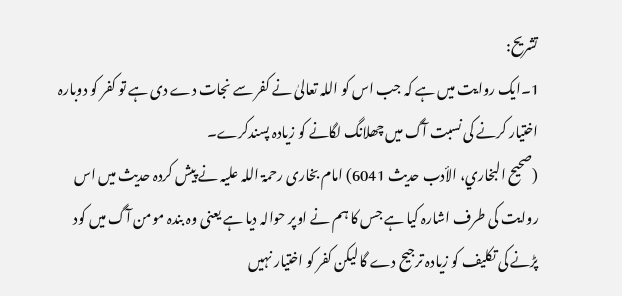تشریح:
1۔ایک روایت میں ہے کہ جب اس کو اللہ تعالیٰ نے کفر سے نجات دے دی ہے تو کفر کو دوبارہ اختیار کرنے کی نسبت آگ میں چھلانگ لگانے کو زیادہ پسندکرے۔
(صحیح البخاري، الأدب حدیث 6041) امام بخاری رحمۃ اللہ علیہ نے پیش کردہ حدیث میں اس روایت کی طرف اشارہ کیا ہے جس کا ہم نے اوپر حوالہ دیا ہے یعنی وہ بندہ مومن آگ میں کود پڑنے کى تکلیف کو زیادہ ترجیح دے گا لیکن کفر کو اختیار نہیں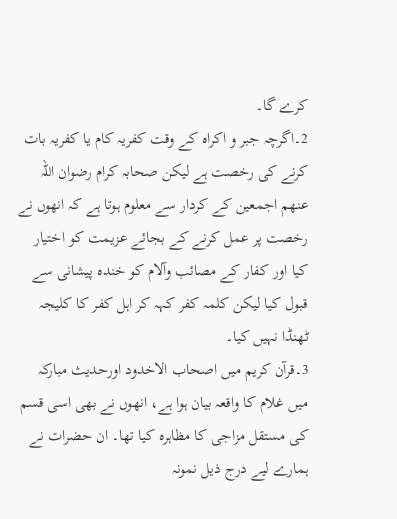کرے گا۔
2۔اگرچہ جبر و اکراہ کے وقت کفریہ کام یا کفریہ بات کرنے کی رخصت ہے لیکن صحابہ کرام رضوان اللہ عنھم اجمعین کے کردار سے معلوم ہوتا ہے کہ انھوں نے رخصت پر عمل کرنے کے بجائے عزیمت کو اختیار کیا اور کفار کے مصائب وآلام کو خندہ پیشانی سے قبول کیا لیکن کلمہ کفر کہہ کر اہل کفر کا کلیجہ ٹھنڈا نہیں کیا۔
3۔قرآن کریم میں اصحاب الاخدود اورحدیث مبارکہ میں غلام کا واقعہ بیان ہوا ہے، انھوں نے بھی اسی قسم کی مستقل مزاجی کا مظاہرہ کیا تھا۔ ان حضرات نے ہمارے لیے درج ذیل نمونہ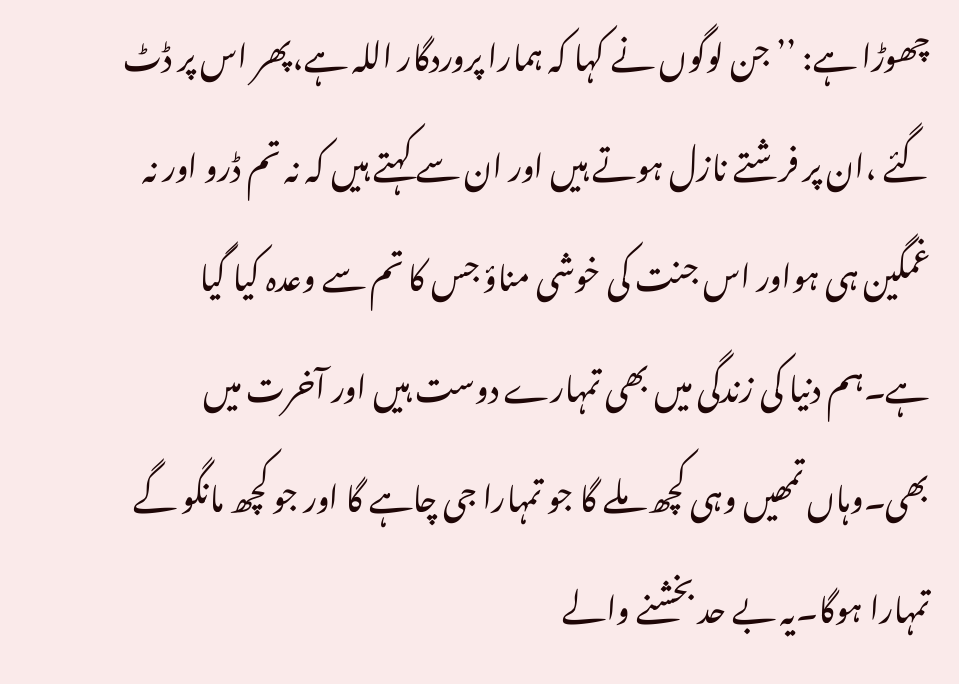چھوڑا ہے: ’’جن لوگوں نے کہا کہ ہمارا پروردگار اللہ ہے،پھر اس پر ڈٹ گئے ،ان پر فرشتے نازل ہوتے ہیں اور ان سے کہتے ہیں کہ نہ تم ڈرو اور نہ غمگین ہی ہواور اس جنت کی خوشی مناؤ جس کا تم سے وعدہ کیا گیا ہے۔ہم دنیا کی زندگی میں بھی تمہارے دوست ہیں اور آخرت میں بھی۔وہاں تمھیں وہی کچھ ملے گا جو تمہارا جی چاہے گا اور جو کچھ مانگو گے تمہارا ہوگا۔یہ بے حد بخشنے والے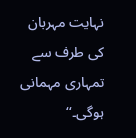نہایت مہربان کی طرف سے تمہاری مہمانی ہوگی۔‘‘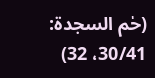(حٰم السجدة: 30/41، 32)